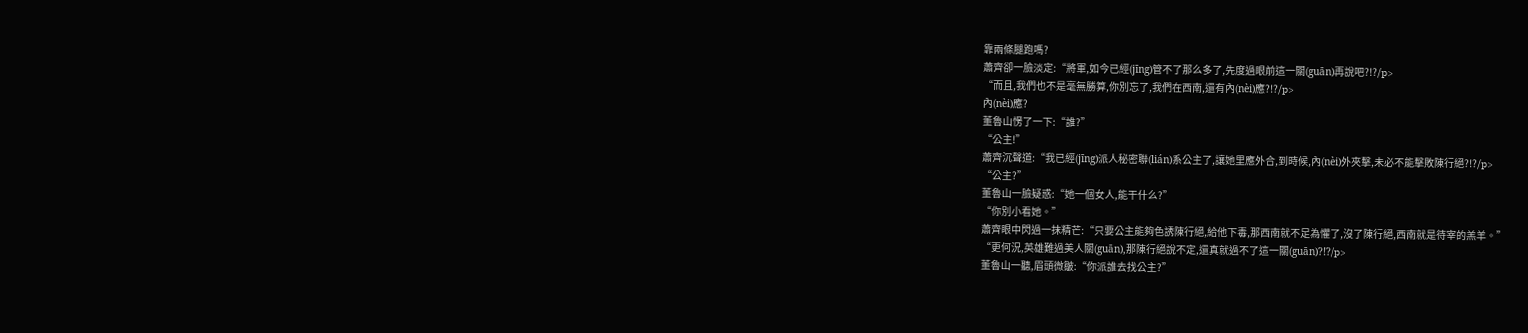靠兩條腿跑嗎?
蕭齊卻一臉淡定:“將軍,如今已經(jīng)管不了那么多了,先度過眼前這一關(guān)再說吧?!?/p>
“而且,我們也不是毫無勝算,你別忘了,我們在西南,還有內(nèi)應?!?/p>
內(nèi)應?
董魯山愣了一下:“誰?”
“公主!”
蕭齊沉聲道:“我已經(jīng)派人秘密聯(lián)系公主了,讓她里應外合,到時候,內(nèi)外夾擊,未必不能擊敗陳行絕?!?/p>
“公主?”
董魯山一臉疑惑:“她一個女人,能干什么?”
“你別小看她。”
蕭齊眼中閃過一抹精芒:“只要公主能夠色誘陳行絕,給他下毒,那西南就不足為懼了,沒了陳行絕,西南就是待宰的羔羊。”
“更何況,英雄難過美人關(guān),那陳行絕說不定,還真就過不了這一關(guān)?!?/p>
董魯山一聽,眉頭微皺:“你派誰去找公主?”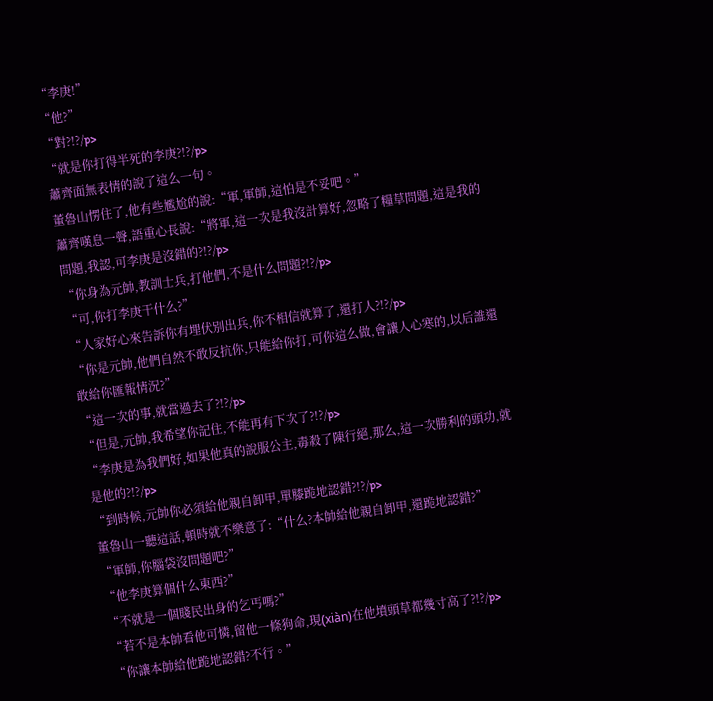“李庚!”
“他?”
“對?!?/p>
“就是你打得半死的李庚?!?/p>
蕭齊面無表情的說了這么一句。
董魯山愣住了,他有些尷尬的說:“軍,軍師,這怕是不妥吧。”
蕭齊嘆息一聲,語重心長說:“將軍,這一次是我沒計算好,忽略了糧草問題,這是我的問題,我認,可李庚是沒錯的?!?/p>
“你身為元帥,教訓士兵,打他們,不是什么問題?!?/p>
“可,你打李庚干什么?”
“人家好心來告訴你有埋伏別出兵,你不相信就算了,還打人?!?/p>
“你是元帥,他們自然不敢反抗你,只能給你打,可你這么做,會讓人心寒的,以后誰還敢給你匯報情況?”
“這一次的事,就當過去了?!?/p>
“但是,元帥,我希望你記住,不能再有下次了?!?/p>
“李庚是為我們好,如果他真的說服公主,毒殺了陳行絕,那么,這一次勝利的頭功,就是他的?!?/p>
“到時候,元帥你必須給他親自卸甲,單膝跪地認錯?!?/p>
董魯山一聽這話,頓時就不樂意了:“什么?本帥給他親自卸甲,還跪地認錯?”
“軍師,你腦袋沒問題吧?”
“他李庚算個什么東西?”
“不就是一個賤民出身的乞丐嗎?”
“若不是本帥看他可憐,留他一條狗命,現(xiàn)在他墳頭草都幾寸高了?!?/p>
“你讓本帥給他跪地認錯?不行。”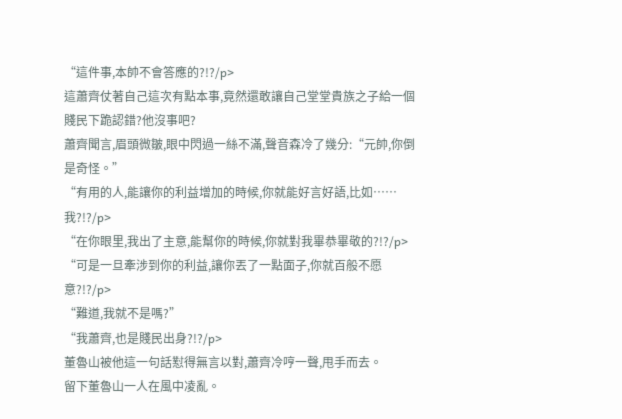“這件事,本帥不會答應的?!?/p>
這蕭齊仗著自己這次有點本事,竟然還敢讓自己堂堂貴族之子給一個賤民下跪認錯?他沒事吧?
蕭齊聞言,眉頭微皺,眼中閃過一絲不滿,聲音森冷了幾分:“元帥,你倒是奇怪。”
“有用的人,能讓你的利益增加的時候,你就能好言好語,比如……我?!?/p>
“在你眼里,我出了主意,能幫你的時候,你就對我畢恭畢敬的?!?/p>
“可是一旦牽涉到你的利益,讓你丟了一點面子,你就百般不愿意?!?/p>
“難道,我就不是嗎?”
“我蕭齊,也是賤民出身?!?/p>
董魯山被他這一句話懟得無言以對,蕭齊冷哼一聲,甩手而去。
留下董魯山一人在風中凌亂。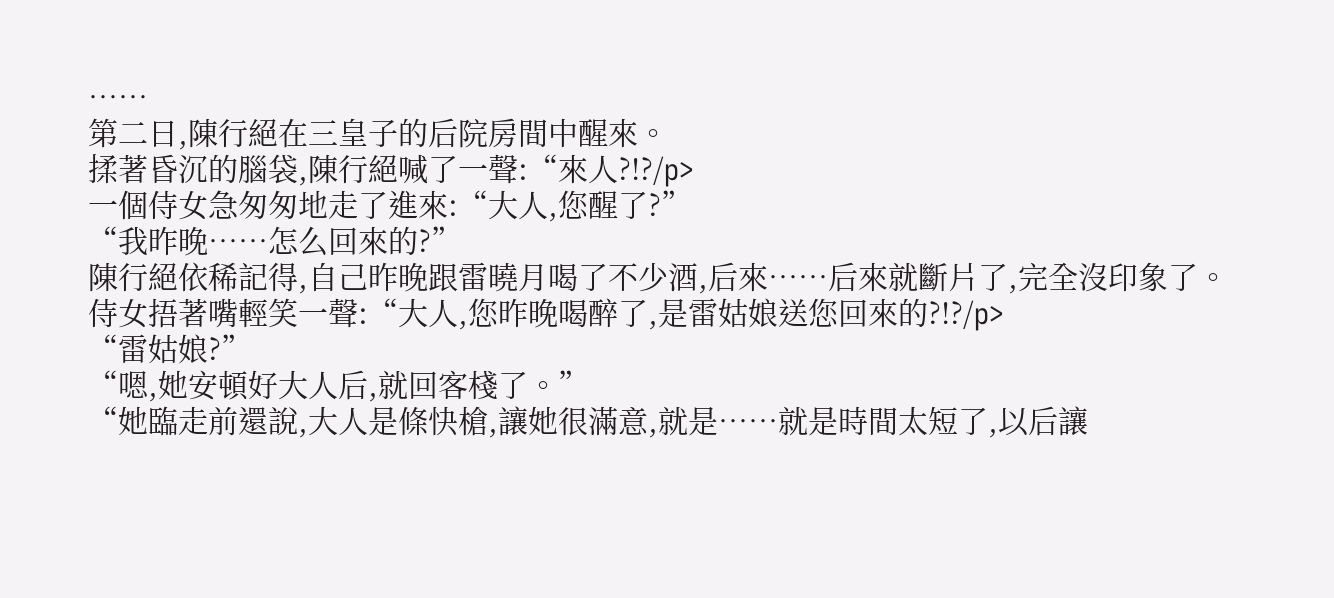……
第二日,陳行絕在三皇子的后院房間中醒來。
揉著昏沉的腦袋,陳行絕喊了一聲:“來人?!?/p>
一個侍女急匆匆地走了進來:“大人,您醒了?”
“我昨晚……怎么回來的?”
陳行絕依稀記得,自己昨晚跟雷曉月喝了不少酒,后來……后來就斷片了,完全沒印象了。
侍女捂著嘴輕笑一聲:“大人,您昨晚喝醉了,是雷姑娘送您回來的?!?/p>
“雷姑娘?”
“嗯,她安頓好大人后,就回客棧了。”
“她臨走前還說,大人是條快槍,讓她很滿意,就是……就是時間太短了,以后讓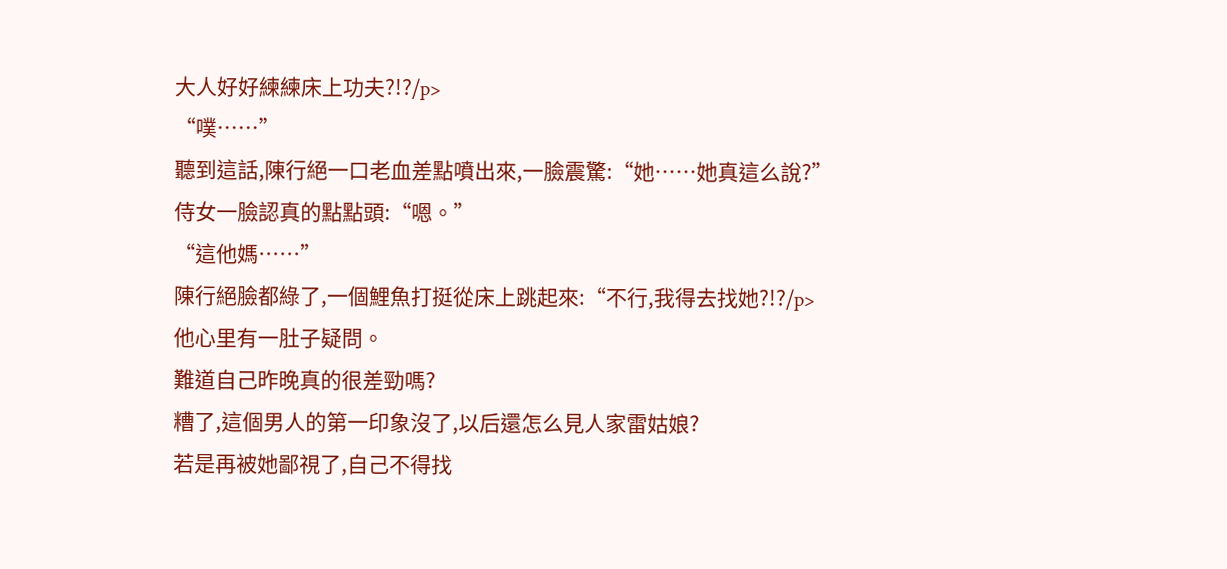大人好好練練床上功夫?!?/p>
“噗……”
聽到這話,陳行絕一口老血差點噴出來,一臉震驚:“她……她真這么說?”
侍女一臉認真的點點頭:“嗯。”
“這他媽……”
陳行絕臉都綠了,一個鯉魚打挺從床上跳起來:“不行,我得去找她?!?/p>
他心里有一肚子疑問。
難道自己昨晚真的很差勁嗎?
糟了,這個男人的第一印象沒了,以后還怎么見人家雷姑娘?
若是再被她鄙視了,自己不得找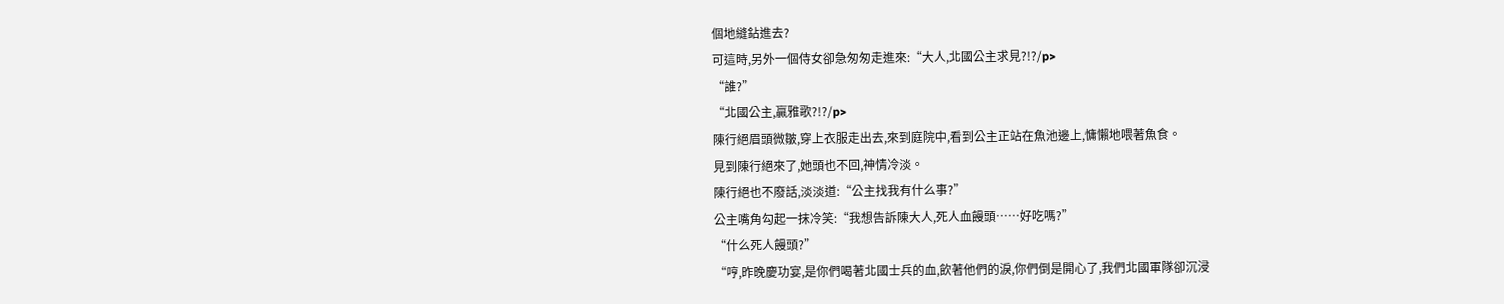個地縫鉆進去?
可這時,另外一個侍女卻急匆匆走進來:“大人,北國公主求見?!?/p>
“誰?”
“北國公主,贏雅歌?!?/p>
陳行絕眉頭微皺,穿上衣服走出去,來到庭院中,看到公主正站在魚池邊上,慵懶地喂著魚食。
見到陳行絕來了,她頭也不回,神情冷淡。
陳行絕也不廢話,淡淡道:“公主找我有什么事?”
公主嘴角勾起一抹冷笑:“我想告訴陳大人,死人血饅頭……好吃嗎?”
“什么死人饅頭?”
“哼,昨晚慶功宴,是你們喝著北國士兵的血,飲著他們的淚,你們倒是開心了,我們北國軍隊卻沉浸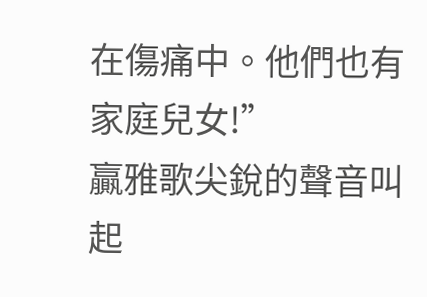在傷痛中。他們也有家庭兒女!”
贏雅歌尖銳的聲音叫起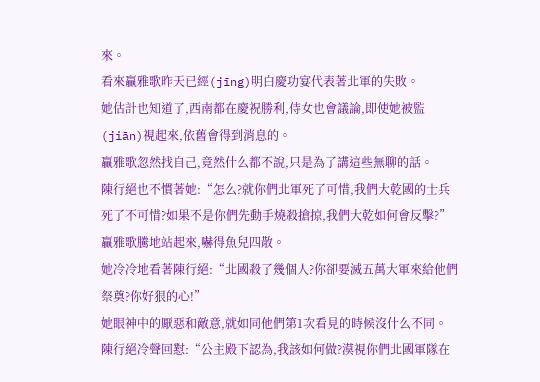來。
看來贏雅歌昨天已經(jīng)明白慶功宴代表著北軍的失敗。
她估計也知道了,西南都在慶祝勝利,侍女也會議論,即使她被監(jiān)視起來,依舊會得到消息的。
贏雅歌忽然找自己,竟然什么都不說,只是為了講這些無聊的話。
陳行絕也不慣著她:“怎么?就你們北軍死了可惜,我們大乾國的士兵死了不可惜?如果不是你們先動手燒殺搶掠,我們大乾如何會反擊?”
贏雅歌騰地站起來,嚇得魚兒四散。
她冷冷地看著陳行絕:“北國殺了幾個人?你卻要滅五萬大軍來給他們祭奠?你好狠的心!”
她眼神中的厭惡和敵意,就如同他們第1次看見的時候沒什么不同。
陳行絕冷聲回懟:“公主殿下認為,我該如何做?漠視你們北國軍隊在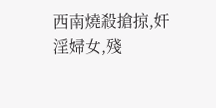西南燒殺搶掠,奸淫婦女,殘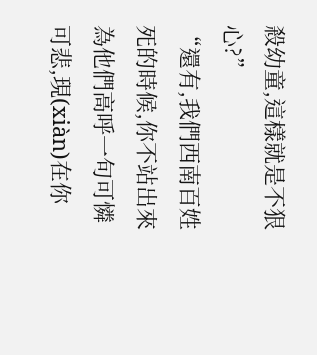殺幼童,這樣就是不狠心?”
“還有,我們西南百姓死的時候,你不站出來為他們高呼一句可憐可悲,現(xiàn)在你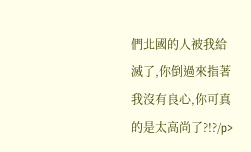們北國的人被我給滅了,你倒過來指著我沒有良心,你可真的是太高尚了?!?/p>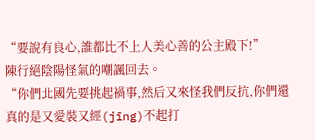“要說有良心,誰都比不上人美心善的公主殿下!”
陳行絕陰陽怪氣的嘲諷回去。
“你們北國先要挑起禍事,然后又來怪我們反抗,你們還真的是又愛裝又經(jīng)不起打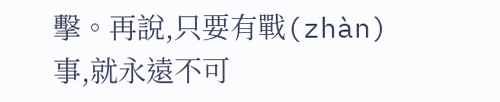擊。再說,只要有戰(zhàn)事,就永遠不可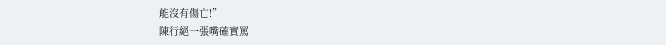能沒有傷亡!”
陳行絕一張嘴確實罵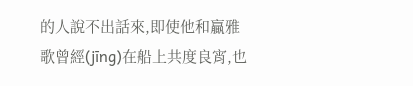的人說不出話來,即使他和贏雅歌曾經(jīng)在船上共度良宵,也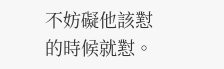不妨礙他該懟的時候就懟。